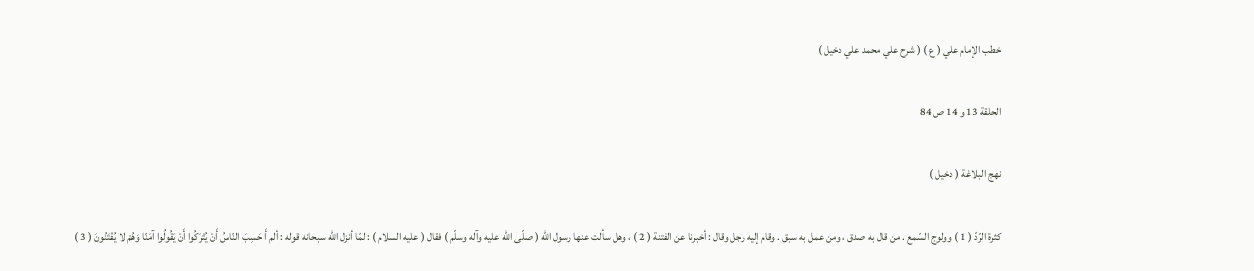خطب الإمام علي ( ع ) ( شرح علي محمد علي دخيل )

الحلقة 13 و 14 ص 84

نهج البلاغة ( دخيل )

كثرة الرّدّ ( 1 ) وولوج السّمع . من قال به صدق ، ومن عمل به سبق . وقام إليه رجل وقال : أخبرنا عن الفتنة ( 2 ) ، وهل سألت عنها رسول اللّه ( صلّى اللّه عليه وآله وسلّم ) فقال ( عليه السلام ) : لمّا أنزل اللّه سبحانه قوله : ألم أَ حَسِبَ النّاسُ أَنْ يُتْرَكُوا أَنْ يَقُولُوا آمَنّا وَهُمْ لا يُفْتَنُونَ ( 3 )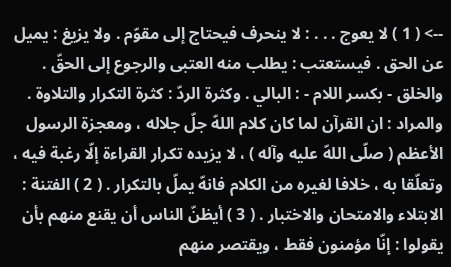--> ( 1 ) لا يعوج . . . : لا ينحرف فيحتاج إلى مقوّم . ولا يزيغ : يميل عن الحق . فيستعتب : يطلب منه العتبى والرجوع إلى الحقّ . والخلق - بكسر اللام - : البالي . وكثرة الردّ : كثرة التكرار والتلاوة . والمراد : ان القرآن لما كان كلام اللهّ جلّ جلاله ، ومعجزة الرسول الأعظم ( صلّى اللهّ عليه وآله ) ، لا يزيده تكرار القراءة إلّا رغبة فيه ، وتعلّقا به ، خلافا لغيره من الكلام فانهّ يملّ بالتكرار . ( 2 ) الفتنة : الابتلاء والامتحان والاختبار . ( 3 ) أيظنّ الناس أن يقنع منهم بأن يقولوا : إنّا مؤمنون فقط ، ويقتصر منهم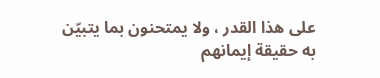على هذا القدر ، ولا يمتحنون بما يتبيّن به حقيقة إيمانهم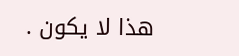هذا لا يكون .